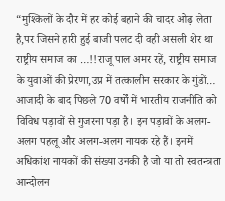“मुश्किलों के दौर में हर कोई बहाने की चादर ओढ़ लेता है,पर जिसने हारी हुई बाजी पलट दी वही असली शेर था राष्ट्रीय समाज का …!!राजू पाल अमर रहें, राष्ट्रीय समाज के युवाओं की प्रेरणा,उप्र में तत्कालीन सरकार के गुंडों…
आजादी के बाद पिछले 70 वर्षों में भारतीय राजनीति को विविध पड़ावों से गुजरना पड़ा है। इन पड़ावों के अलग-अलग पहलू और अलग-अलग नायक रहे हैं। इनमें अधिकांश नायकों की संख्या उनकी है जो या तो स्वतन्त्रता आन्दोलन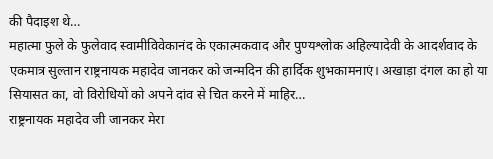की पैदाइश थे…
महात्मा फुले के फुलेवाद स्वामीविवेकानंद के एकात्मकवाद और पुण्यश्लोक अहिल्यादेवी के आदर्शवाद के एकमात्र सुल्तान राष्ट्रनायक महादेव जानकर को जन्मदिन की हार्दिक शुभकामनाएं। अखाड़ा दंगल का हो या सियासत का, वो विरोधियों को अपने दांव से चित करने में माहिर…
राष्ट्रनायक महादेव जी जानकर मेरा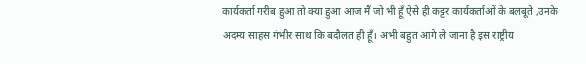कार्यकर्ता गरीब हुआ तो क्या हुआ आज मैं जो भी हूँ ऐसे ही कट्टर कार्यकर्ताओं के बलबूते ,उनके अदम्य साहस गंभीर साथ कि बदौलत ही हूँ। अभी बहुत आगे ले जाना है इस राष्ट्रीय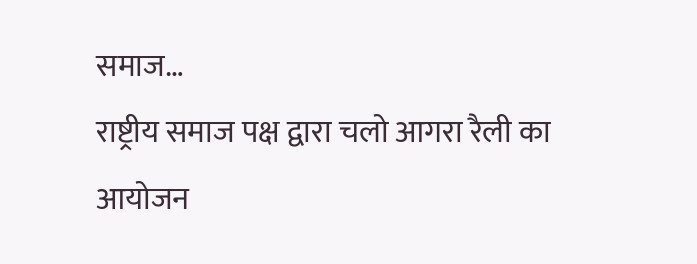समाज…
राष्ट्रीय समाज पक्ष द्वारा चलो आगरा रैली का आयोजन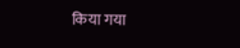किया गया